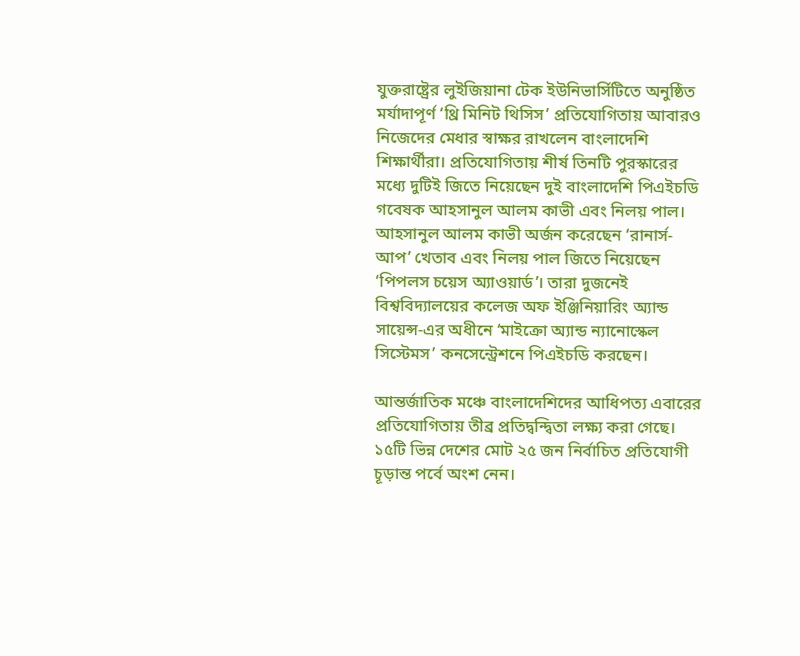যুক্তরাষ্ট্রের লুইজিয়ানা টেক ইউনিভার্সিটিতে অনুষ্ঠিত মর্যাদাপূর্ণ ‘থ্রি মিনিট থিসিস’ প্রতিযোগিতায় আবারও নিজেদের মেধার স্বাক্ষর রাখলেন বাংলাদেশি শিক্ষার্থীরা। প্রতিযোগিতায় শীর্ষ তিনটি পুরস্কারের মধ্যে দুটিই জিতে নিয়েছেন দুই বাংলাদেশি পিএইচডি গবেষক আহসানুল আলম কাভী এবং নিলয় পাল।
আহসানুল আলম কাভী অর্জন করেছেন ‘রানার্স-আপ’ খেতাব এবং নিলয় পাল জিতে নিয়েছেন ‘পিপলস চয়েস অ্যাওয়ার্ড’। তারা দুজনেই বিশ্ববিদ্যালয়ের কলেজ অফ ইঞ্জিনিয়ারিং অ্যান্ড সায়েন্স-এর অধীনে ‘মাইক্রো অ্যান্ড ন্যানোস্কেল সিস্টেমস’ কনসেন্ট্রেশনে পিএইচডি করছেন।

আন্তর্জাতিক মঞ্চে বাংলাদেশিদের আধিপত্য এবারের প্রতিযোগিতায় তীব্র প্রতিদ্বন্দ্বিতা লক্ষ্য করা গেছে। ১৫টি ভিন্ন দেশের মোট ২৫ জন নির্বাচিত প্রতিযোগী চূড়ান্ত পর্বে অংশ নেন।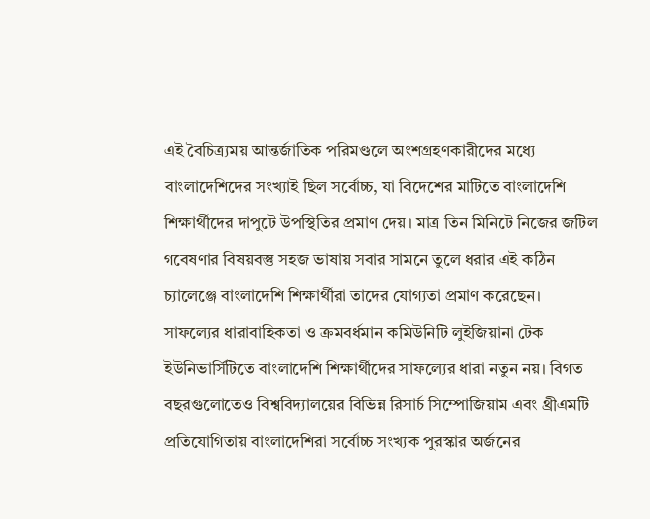এই বৈচিত্র্যময় আন্তর্জাতিক পরিমণ্ডলে অংশগ্রহণকারীদের মধ্যে বাংলাদেশিদের সংখ্যাই ছিল সর্বোচ্চ, যা বিদেশের মাটিতে বাংলাদেশি শিক্ষার্থীদের দাপুটে উপস্থিতির প্রমাণ দেয়। মাত্র তিন মিনিটে নিজের জটিল গবেষণার বিষয়বস্তু সহজ ভাষায় সবার সামনে তুলে ধরার এই কঠিন চ্যালেঞ্জে বাংলাদেশি শিক্ষার্থীরা তাদের যোগ্যতা প্রমাণ করেছেন।
সাফল্যের ধারাবাহিকতা ও ক্রমবর্ধমান কমিউনিটি লুইজিয়ানা টেক ইউনিভার্সিটিতে বাংলাদেশি শিক্ষার্থীদের সাফল্যের ধারা নতুন নয়। বিগত বছরগুলোতেও বিশ্ববিদ্যালয়ের বিভিন্ন রিসার্চ সিম্পোজিয়াম এবং থ্রীএমটি প্রতিযোগিতায় বাংলাদেশিরা সর্বোচ্চ সংখ্যক পুরস্কার অর্জনের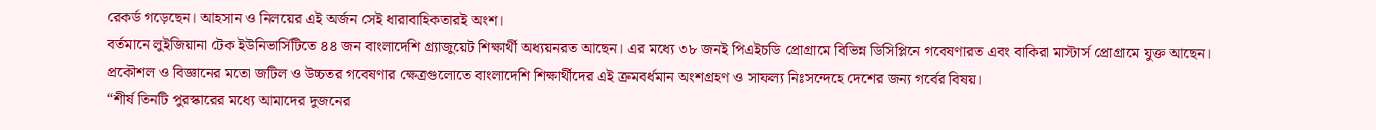রেকর্ড গড়েছেন। আহসান ও নিলয়ের এই অর্জন সেই ধারাবাহিকতারই অংশ।
বর্তমানে লুইজিয়ানা টেক ইউনিভার্সিটিতে ৪৪ জন বাংলাদেশি গ্র্যাজুয়েট শিক্ষার্থী অধ্যয়নরত আছেন। এর মধ্যে ৩৮ জনই পিএইচডি প্রোগ্রামে বিভিন্ন ডিসিপ্লিনে গবেষণারত এবং বাকিরা মাস্টার্স প্রোগ্রামে যুক্ত আছেন। প্রকৌশল ও বিজ্ঞানের মতো জটিল ও উচ্চতর গবেষণার ক্ষেত্রগুলোতে বাংলাদেশি শিক্ষার্থীদের এই ক্রমবর্ধমান অংশগ্রহণ ও সাফল্য নিঃসন্দেহে দেশের জন্য গর্বের বিষয়।
“শীর্ষ তিনটি পুরস্কারের মধ্যে আমাদের দুজনের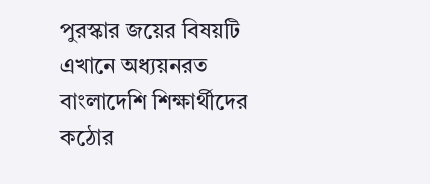পুরস্কার জয়ের বিষয়টি এখানে অধ্যয়নরত বাংলাদেশি শিক্ষার্থীদের কঠোর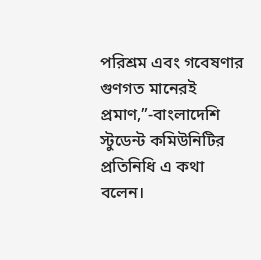পরিশ্রম এবং গবেষণার গুণগত মানেরই প্রমাণ,”-বাংলাদেশি স্টুডেন্ট কমিউনিটির প্রতিনিধি এ কথা বলেন।